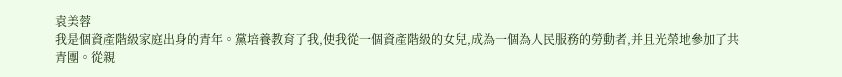袁美蓉
我是個資產階級家庭出身的青年。黨培養教育了我,使我從一個資產階級的女兒,成為一個為人民服務的勞動者,并且光榮地參加了共青團。從親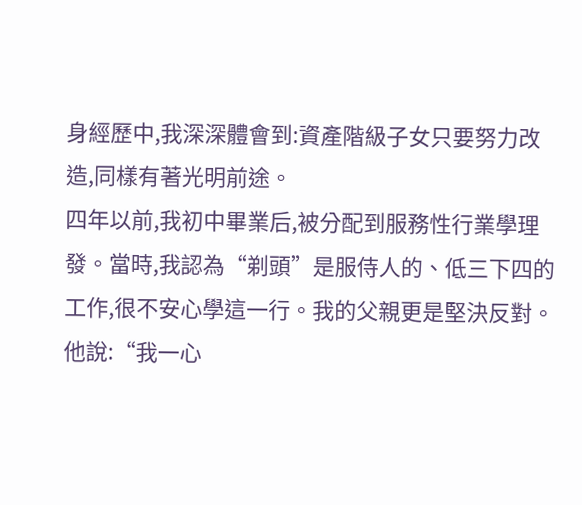身經歷中,我深深體會到:資產階級子女只要努力改造,同樣有著光明前途。
四年以前,我初中畢業后,被分配到服務性行業學理發。當時,我認為“剃頭”是服侍人的、低三下四的工作,很不安心學這一行。我的父親更是堅決反對。他說:“我一心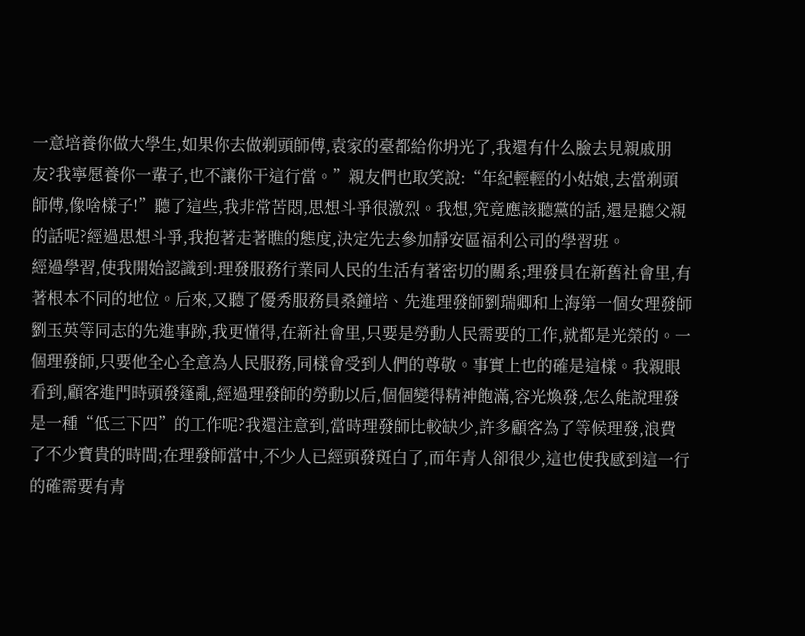一意培養你做大學生,如果你去做剃頭師傅,袁家的臺都給你坍光了,我還有什么臉去見親戚朋友?我寧愿養你一輩子,也不讓你干這行當。”親友們也取笑說:“年紀輕輕的小姑娘,去當剃頭師傅,像啥樣子!”聽了這些,我非常苦悶,思想斗爭很激烈。我想,究竟應該聽黨的話,還是聽父親的話呢?經過思想斗爭,我抱著走著瞧的態度,決定先去參加靜安區福利公司的學習班。
經過學習,使我開始認識到:理發服務行業同人民的生活有著密切的關系;理發員在新舊社會里,有著根本不同的地位。后來,又聽了優秀服務員桑鐘培、先進理發師劉瑞卿和上海第一個女理發師劉玉英等同志的先進事跡,我更懂得,在新社會里,只要是勞動人民需要的工作,就都是光榮的。一個理發師,只要他全心全意為人民服務,同樣會受到人們的尊敬。事實上也的確是這樣。我親眼看到,顧客進門時頭發篷亂,經過理發師的勞動以后,個個變得精神飽滿,容光煥發,怎么能說理發是一種“低三下四”的工作呢?我還注意到,當時理發師比較缺少,許多顧客為了等候理發,浪費了不少寶貴的時間;在理發師當中,不少人已經頭發斑白了,而年青人卻很少,這也使我感到這一行的確需要有青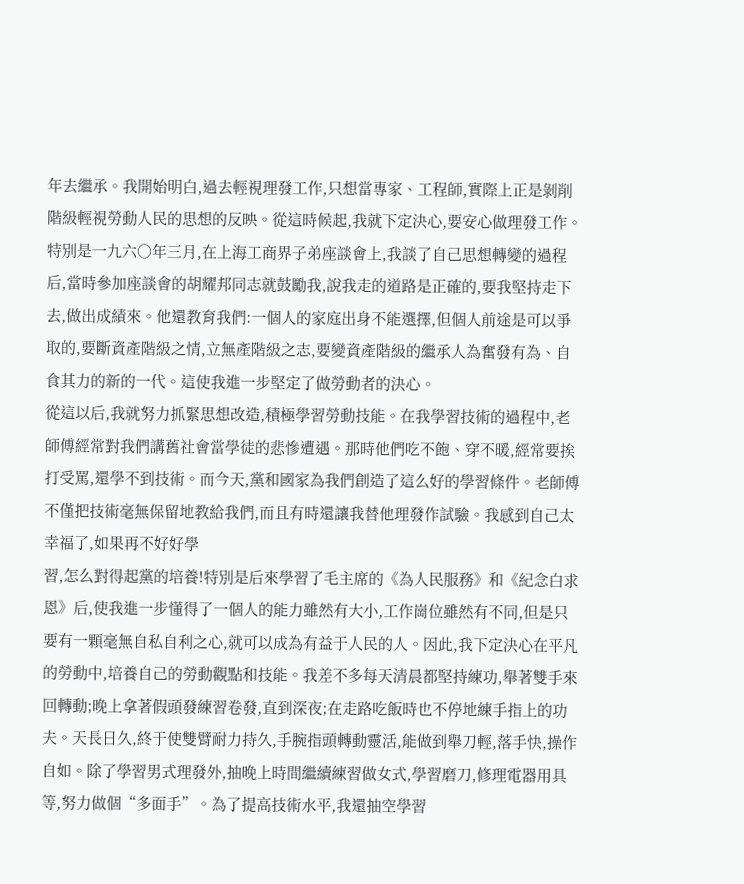年去繼承。我開始明白,過去輕視理發工作,只想當專家、工程師,實際上正是剝削階級輕視勞動人民的思想的反映。從這時候起,我就下定決心,要安心做理發工作。特別是一九六○年三月,在上海工商界子弟座談會上,我談了自己思想轉變的過程后,當時參加座談會的胡耀邦同志就鼓勵我,說我走的道路是正確的,要我堅持走下去,做出成績來。他還教育我們:一個人的家庭出身不能選擇,但個人前途是可以爭取的,要斷資產階級之情,立無產階級之志,要變資產階級的繼承人為奮發有為、自食其力的新的一代。這使我進一步堅定了做勞動者的決心。
從這以后,我就努力抓緊思想改造,積極學習勞動技能。在我學習技術的過程中,老師傅經常對我們講舊社會當學徒的悲慘遭遇。那時他們吃不飽、穿不暖,經常要挨打受罵,還學不到技術。而今天,黨和國家為我們創造了這么好的學習條件。老師傅不僅把技術毫無保留地教給我們,而且有時還讓我替他理發作試驗。我感到自己太幸福了,如果再不好好學
習,怎么對得起黨的培養!特別是后來學習了毛主席的《為人民服務》和《紀念白求恩》后,使我進一步懂得了一個人的能力雖然有大小,工作崗位雖然有不同,但是只要有一顆毫無自私自利之心,就可以成為有益于人民的人。因此,我下定決心在平凡的勞動中,培養自己的勞動觀點和技能。我差不多每天清晨都堅持練功,舉著雙手來回轉動;晚上拿著假頭發練習卷發,直到深夜;在走路吃飯時也不停地練手指上的功夫。天長日久,終于使雙臂耐力持久,手腕指頭轉動靈活,能做到舉刀輕,落手快,操作自如。除了學習男式理發外,抽晚上時間繼續練習做女式,學習磨刀,修理電器用具等,努力做個“多面手”。為了提高技術水平,我還抽空學習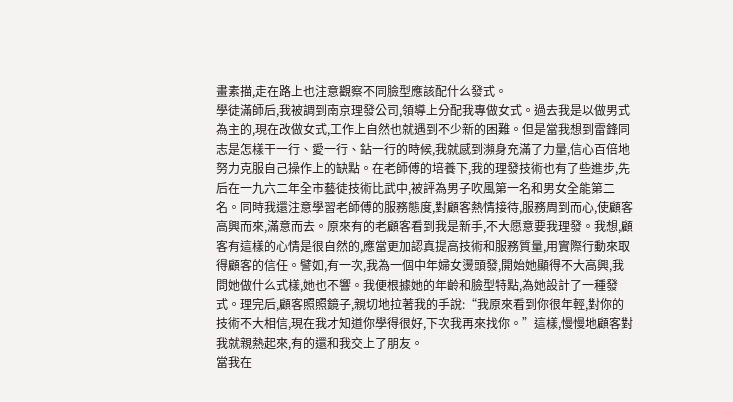畫素描,走在路上也注意觀察不同臉型應該配什么發式。
學徒滿師后,我被調到南京理發公司,領導上分配我專做女式。過去我是以做男式為主的,現在改做女式,工作上自然也就遇到不少新的困難。但是當我想到雷鋒同志是怎樣干一行、愛一行、鉆一行的時候,我就感到瀕身充滿了力量,信心百倍地努力克服自己操作上的缺點。在老師傅的培養下,我的理發技術也有了些進步,先后在一九六二年全市藝徒技術比武中,被評為男子吹風第一名和男女全能第二名。同時我還注意學習老師傅的服務態度,對顧客熱情接待,服務周到而心,使顧客高興而來,滿意而去。原來有的老顧客看到我是新手,不大愿意要我理發。我想,顧客有這樣的心情是很自然的,應當更加認真提高技術和服務質量,用實際行動來取得顧客的信任。譬如,有一次,我為一個中年婦女燙頭發,開始她顯得不大高興,我問她做什么式樣,她也不響。我便根據她的年齡和臉型特點,為她設計了一種發式。理完后,顧客照照鏡子,親切地拉著我的手說:“我原來看到你很年輕,對你的技術不大相信,現在我才知道你學得很好,下次我再來找你。”這樣,慢慢地顧客對我就親熱起來,有的還和我交上了朋友。
當我在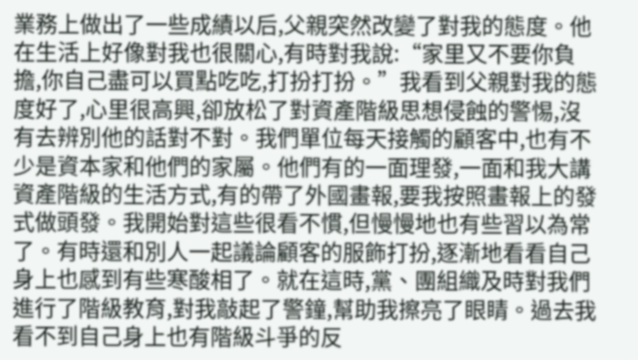業務上做出了一些成績以后,父親突然改變了對我的態度。他在生活上好像對我也很關心,有時對我說:“家里又不要你負擔,你自己盡可以買點吃吃,打扮打扮。”我看到父親對我的態度好了,心里很高興,卻放松了對資產階級思想侵蝕的警惕,沒有去辨別他的話對不對。我們單位每天接觸的顧客中,也有不少是資本家和他們的家屬。他們有的一面理發,一面和我大講資產階級的生活方式,有的帶了外國畫報,要我按照畫報上的發式做頭發。我開始對這些很看不慣,但慢慢地也有些習以為常了。有時還和別人一起議論顧客的服飾打扮,逐漸地看看自己身上也感到有些寒酸相了。就在這時,黨、團組織及時對我們進行了階級教育,對我敲起了警鐘,幫助我擦亮了眼睛。過去我看不到自己身上也有階級斗爭的反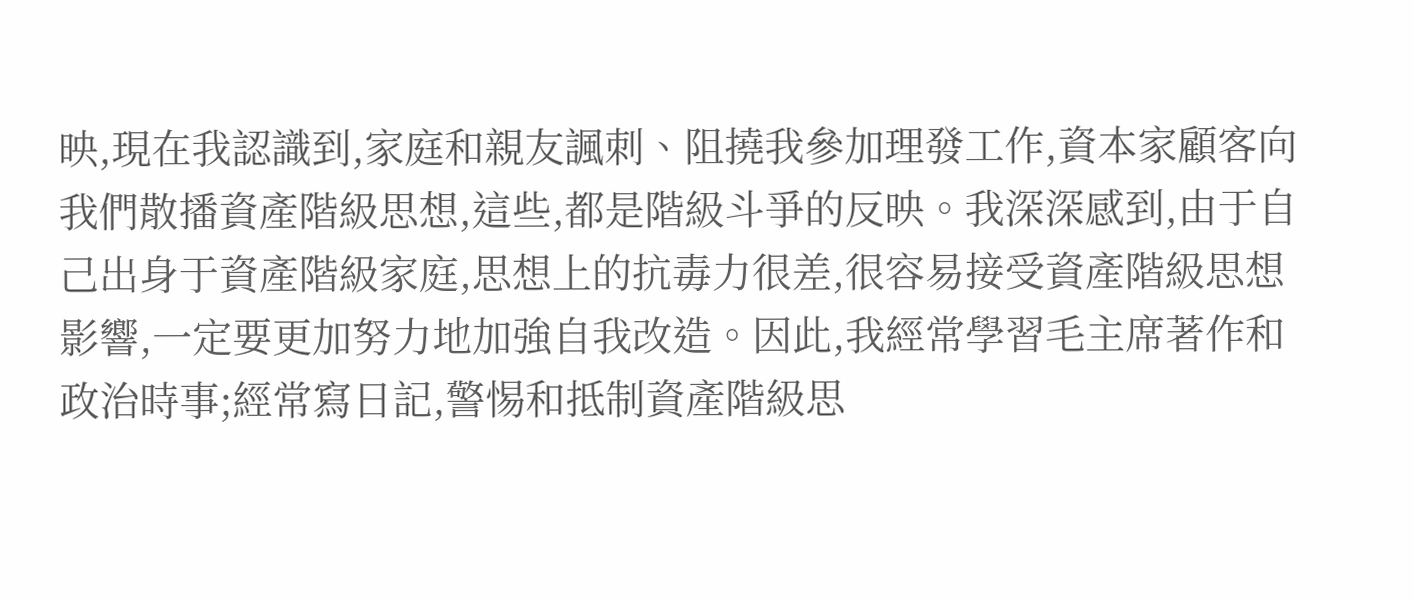映,現在我認識到,家庭和親友諷刺、阻撓我參加理發工作,資本家顧客向我們散播資產階級思想,這些,都是階級斗爭的反映。我深深感到,由于自己出身于資產階級家庭,思想上的抗毒力很差,很容易接受資產階級思想影響,一定要更加努力地加強自我改造。因此,我經常學習毛主席著作和政治時事;經常寫日記,警惕和抵制資產階級思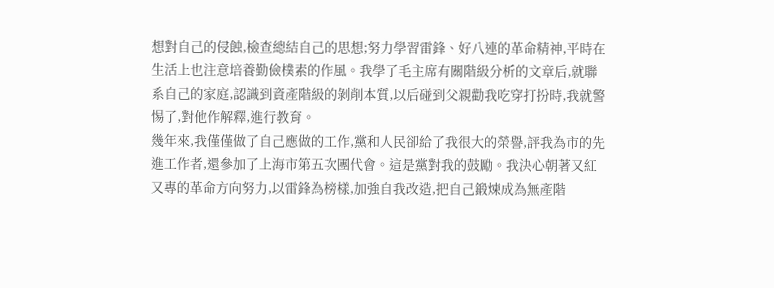想對自己的侵蝕,檢查總結自己的思想;努力學習雷鋒、好八連的革命精神,平時在生活上也注意培養勤儉樸素的作風。我學了毛主席有關階級分析的文章后,就聯系自己的家庭,認識到資產階級的剝削本質,以后碰到父親勸我吃穿打扮時,我就警惕了,對他作解釋,進行教育。
幾年來,我僅僅做了自己應做的工作,黨和人民卻給了我很大的榮譽,評我為市的先進工作者,還參加了上海市第五次團代會。這是黨對我的鼓勵。我決心朝著又紅又專的革命方向努力,以雷鋒為榜樣,加強自我改造,把自己鍛煉成為無產階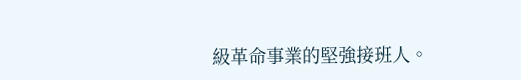級革命事業的堅強接班人。